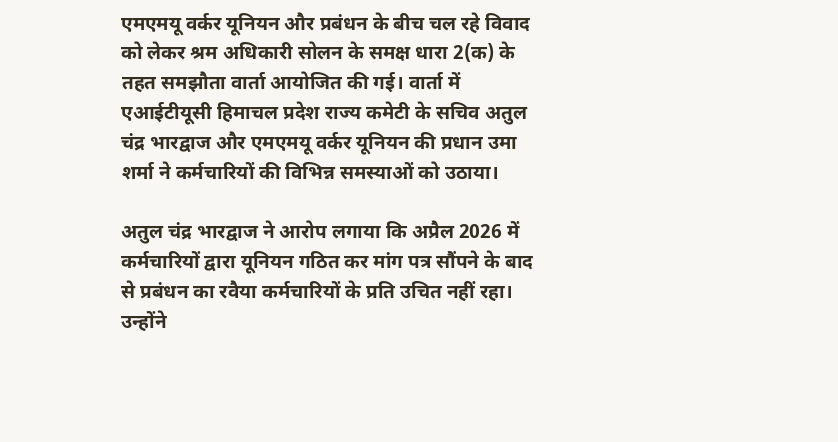एमएमयू वर्कर यूनियन और प्रबंधन के बीच चल रहे विवाद को लेकर श्रम अधिकारी सोलन के समक्ष धारा 2(क) के तहत समझौता वार्ता आयोजित की गई। वार्ता में एआईटीयूसी हिमाचल प्रदेश राज्य कमेटी के सचिव अतुल चंद्र भारद्वाज और एमएमयू वर्कर यूनियन की प्रधान उमा शर्मा ने कर्मचारियों की विभिन्न समस्याओं को उठाया।

अतुल चंद्र भारद्वाज ने आरोप लगाया कि अप्रैल 2026 में कर्मचारियों द्वारा यूनियन गठित कर मांग पत्र सौंपने के बाद से प्रबंधन का रवैया कर्मचारियों के प्रति उचित नहीं रहा। उन्होंने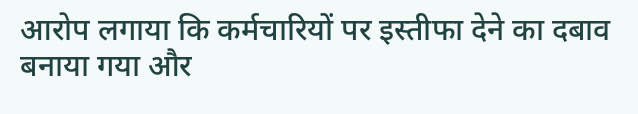आरोप लगाया कि कर्मचारियों पर इस्तीफा देने का दबाव बनाया गया और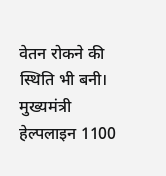वेतन रोकने की स्थिति भी बनी। मुख्यमंत्री हेल्पलाइन 1100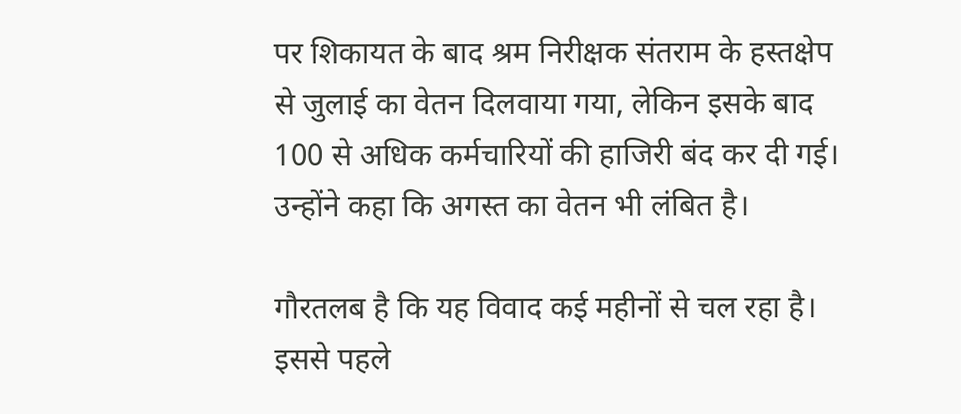पर शिकायत के बाद श्रम निरीक्षक संतराम के हस्तक्षेप से जुलाई का वेतन दिलवाया गया, लेकिन इसके बाद 100 से अधिक कर्मचारियों की हाजिरी बंद कर दी गई। उन्होंने कहा कि अगस्त का वेतन भी लंबित है।

गौरतलब है कि यह विवाद कई महीनों से चल रहा है। इससे पहले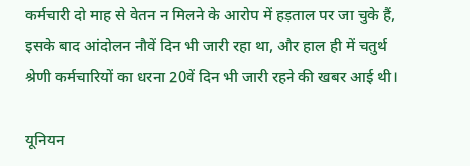कर्मचारी दो माह से वेतन न मिलने के आरोप में हड़ताल पर जा चुके हैं, इसके बाद आंदोलन नौवें दिन भी जारी रहा था, और हाल ही में चतुर्थ श्रेणी कर्मचारियों का धरना 20वें दिन भी जारी रहने की खबर आई थी।

यूनियन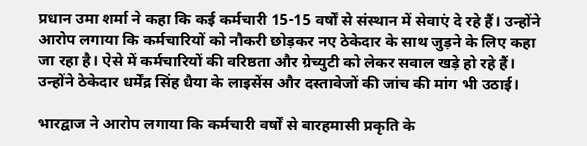प्रधान उमा शर्मा ने कहा कि कई कर्मचारी 15-15 वर्षों से संस्थान में सेवाएं दे रहे हैं। उन्होंने आरोप लगाया कि कर्मचारियों को नौकरी छोड़कर नए ठेकेदार के साथ जुड़ने के लिए कहा जा रहा है। ऐसे में कर्मचारियों की वरिष्ठता और ग्रेच्युटी को लेकर सवाल खड़े हो रहे हैं। उन्होंने ठेकेदार धर्मेंद्र सिंह धैया के लाइसेंस और दस्तावेजों की जांच की मांग भी उठाई।

भारद्वाज ने आरोप लगाया कि कर्मचारी वर्षों से बारहमासी प्रकृति के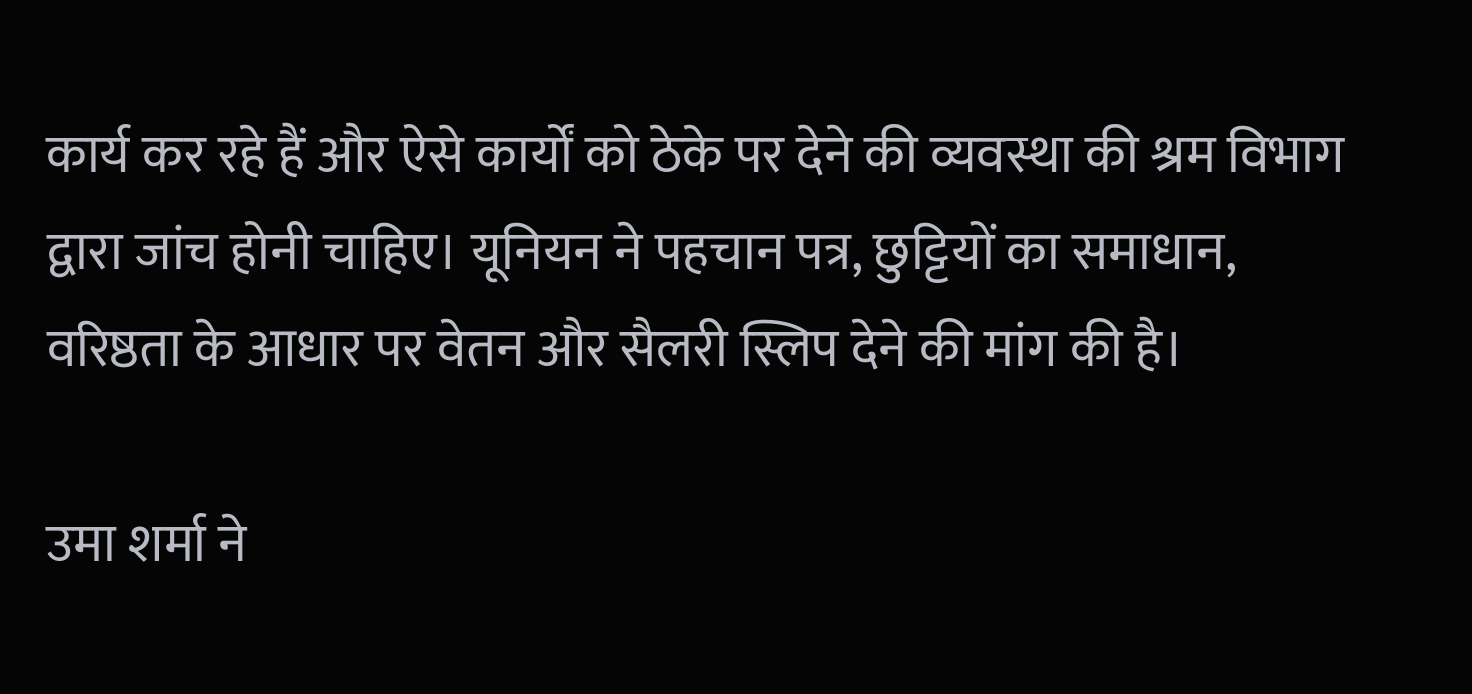कार्य कर रहे हैं और ऐसे कार्यों को ठेके पर देने की व्यवस्था की श्रम विभाग द्वारा जांच होनी चाहिए। यूनियन ने पहचान पत्र, छुट्टियों का समाधान, वरिष्ठता के आधार पर वेतन और सैलरी स्लिप देने की मांग की है।

उमा शर्मा ने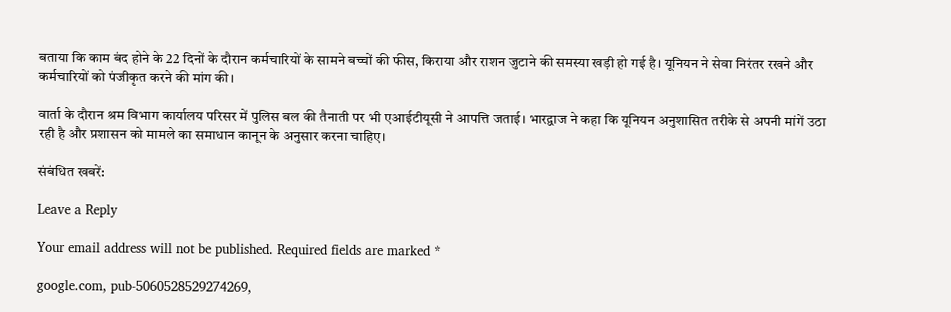बताया कि काम बंद होने के 22 दिनों के दौरान कर्मचारियों के सामने बच्चों की फीस, किराया और राशन जुटाने की समस्या खड़ी हो गई है। यूनियन ने सेवा निरंतर रखने और कर्मचारियों को पंजीकृत करने की मांग की।

वार्ता के दौरान श्रम विभाग कार्यालय परिसर में पुलिस बल की तैनाती पर भी एआईटीयूसी ने आपत्ति जताई। भारद्वाज ने कहा कि यूनियन अनुशासित तरीके से अपनी मांगें उठा रही है और प्रशासन को मामले का समाधान कानून के अनुसार करना चाहिए।

संबंधित खबरें:

Leave a Reply

Your email address will not be published. Required fields are marked *

google.com, pub-5060528529274269,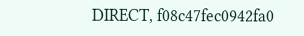DIRECT, f08c47fec0942fa0